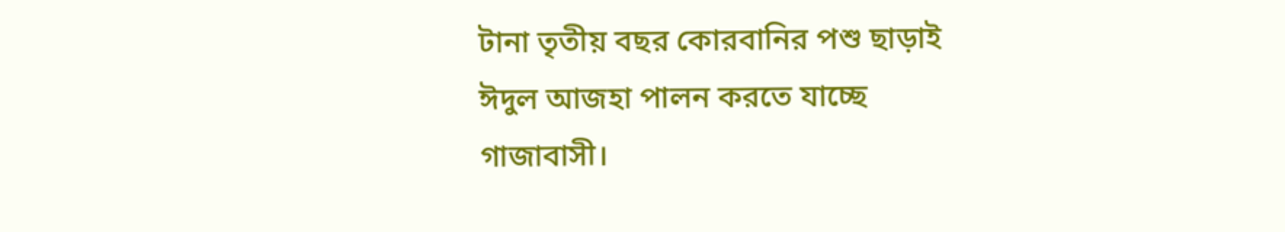টানা তৃতীয় বছর কোরবানির পশু ছাড়াই ঈদুল আজহা পালন করতে যাচ্ছে গাজাবাসী।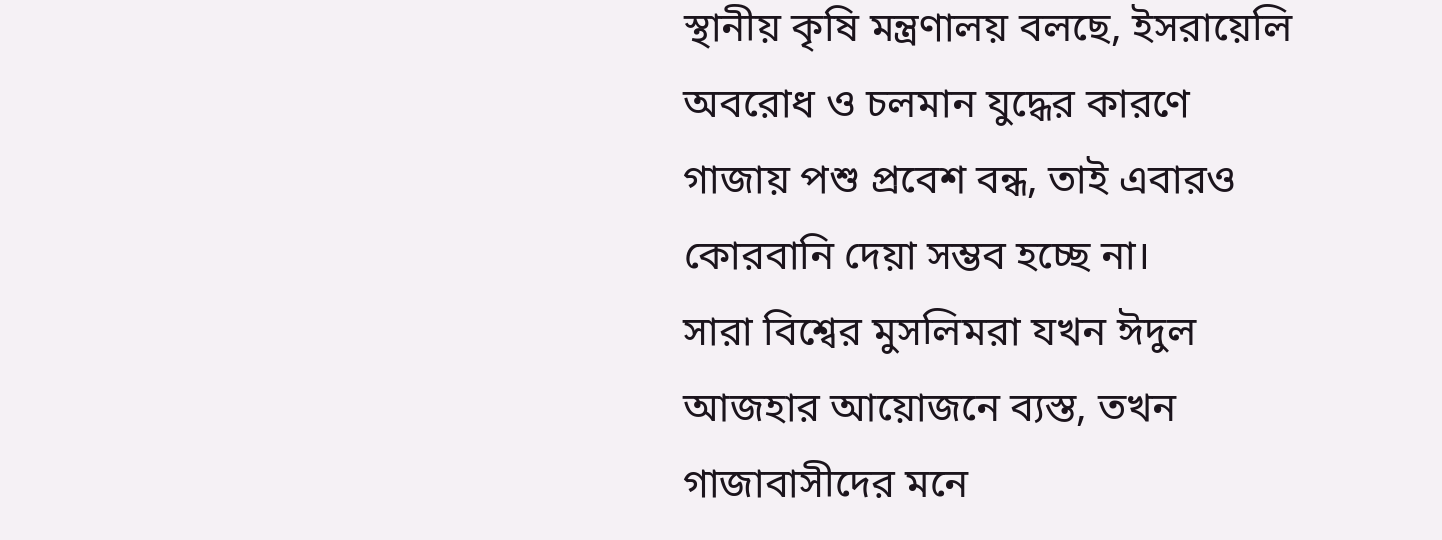স্থানীয় কৃষি মন্ত্রণালয় বলছে, ইসরায়েলি অবরোধ ও চলমান যুদ্ধের কারণে গাজায় পশু প্রবেশ বন্ধ, তাই এবারও কোরবানি দেয়া সম্ভব হচ্ছে না।
সারা বিশ্বের মুসলিমরা যখন ঈদুল আজহার আয়োজনে ব্যস্ত, তখন গাজাবাসীদের মনে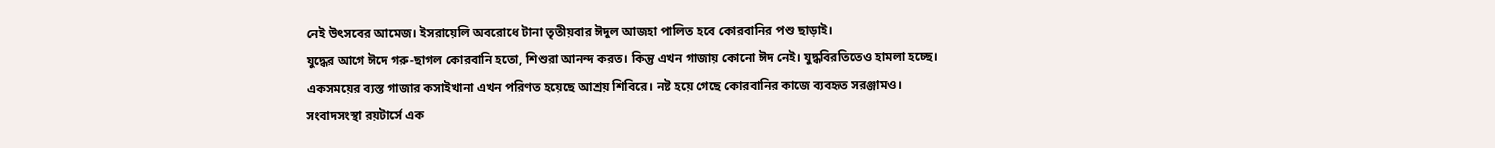নেই উৎসবের আমেজ। ইসরায়েলি অবরোধে টানা তৃতীয়বার ঈদুল আজহা পালিত হবে কোরবানির পশু ছাড়াই।
যুদ্ধের আগে ঈদে গরু-ছাগল কোরবানি হতো, শিশুরা আনন্দ করত। কিন্তু এখন গাজায় কোনো ঈদ নেই। যুদ্ধবিরতিতেও হামলা হচ্ছে।
একসময়ের ব্যস্ত গাজার কসাইখানা এখন পরিণত হয়েছে আশ্রয় শিবিরে। নষ্ট হয়ে গেছে কোরবানির কাজে ব্যবহৃত সরঞ্জামও।
সংবাদসংস্থা রয়টার্সে এক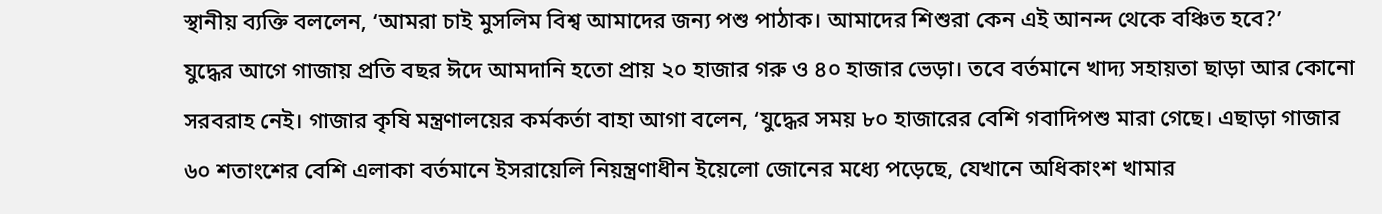স্থানীয় ব্যক্তি বললেন, ‘আমরা চাই মুসলিম বিশ্ব আমাদের জন্য পশু পাঠাক। আমাদের শিশুরা কেন এই আনন্দ থেকে বঞ্চিত হবে?’
যুদ্ধের আগে গাজায় প্রতি বছর ঈদে আমদানি হতো প্রায় ২০ হাজার গরু ও ৪০ হাজার ভেড়া। তবে বর্তমানে খাদ্য সহায়তা ছাড়া আর কোনো সরবরাহ নেই। গাজার কৃষি মন্ত্রণালয়ের কর্মকর্তা বাহা আগা বলেন, ‘যুদ্ধের সময় ৮০ হাজারের বেশি গবাদিপশু মারা গেছে। এছাড়া গাজার ৬০ শতাংশের বেশি এলাকা বর্তমানে ইসরায়েলি নিয়ন্ত্রণাধীন ইয়েলো জোনের মধ্যে পড়েছে, যেখানে অধিকাংশ খামার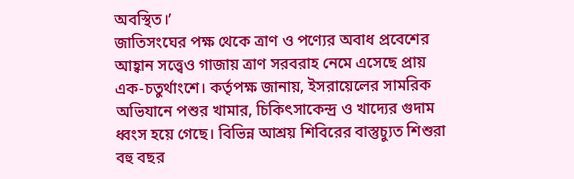অবস্থিত।’
জাতিসংঘের পক্ষ থেকে ত্রাণ ও পণ্যের অবাধ প্রবেশের আহ্বান সত্ত্বেও গাজায় ত্রাণ সরবরাহ নেমে এসেছে প্রায় এক-চতুর্থাংশে। কর্তৃপক্ষ জানায়, ইসরায়েলের সামরিক অভিযানে পশুর খামার, চিকিৎসাকেন্দ্র ও খাদ্যের গুদাম ধ্বংস হয়ে গেছে। বিভিন্ন আশ্রয় শিবিরের বাস্তুচ্যুত শিশুরা বহু বছর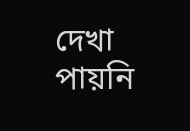দেখা পায়নি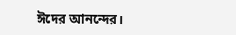ঈদের আনন্দের।